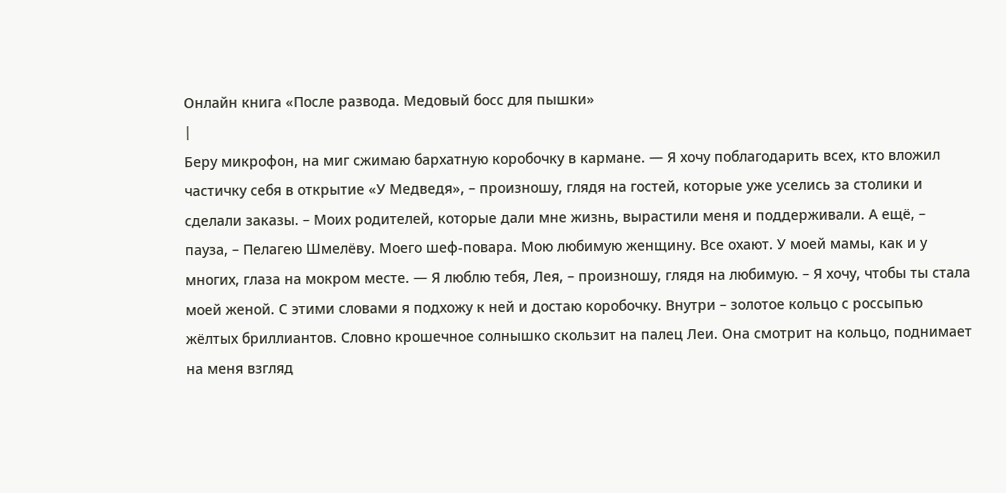Онлайн книга «После развода. Медовый босс для пышки»
|
Беру микрофон, на миг сжимаю бархатную коробочку в кармане. — Я хочу поблагодарить всех, кто вложил частичку себя в открытие «У Медведя», – произношу, глядя на гостей, которые уже уселись за столики и сделали заказы. – Моих родителей, которые дали мне жизнь, вырастили меня и поддерживали. А ещё, – пауза, – Пелагею Шмелёву. Моего шеф-повара. Мою любимую женщину. Все охают. У моей мамы, как и у многих, глаза на мокром месте. — Я люблю тебя, Лея, – произношу, глядя на любимую. – Я хочу, чтобы ты стала моей женой. С этими словами я подхожу к ней и достаю коробочку. Внутри – золотое кольцо с россыпью жёлтых бриллиантов. Словно крошечное солнышко скользит на палец Леи. Она смотрит на кольцо, поднимает на меня взгляд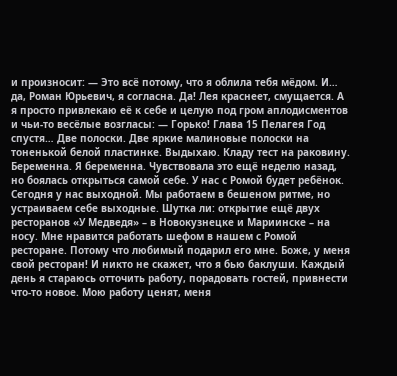и произносит: — Это всё потому, что я облила тебя мёдом. И… да, Роман Юрьевич, я согласна. Да! Лея краснеет, смущается. А я просто привлекаю её к себе и целую под гром аплодисментов и чьи-то весёлые возгласы: — Горько! Глава 15 Пелагея Год спустя… Две полоски. Две яркие малиновые полоски на тоненькой белой пластинке. Выдыхаю. Кладу тест на раковину. Беременна. Я беременна. Чувствовала это ещё неделю назад, но боялась открыться самой себе. У нас с Ромой будет ребёнок. Сегодня у нас выходной. Мы работаем в бешеном ритме, но устраиваем себе выходные. Шутка ли: открытие ещё двух ресторанов «У Медведя» – в Новокузнецке и Мариинске – на носу. Мне нравится работать шефом в нашем с Ромой ресторане. Потому что любимый подарил его мне. Боже, у меня свой ресторан! И никто не скажет, что я бью баклуши. Каждый день я стараюсь отточить работу, порадовать гостей, привнести что-то новое. Мою работу ценят, меня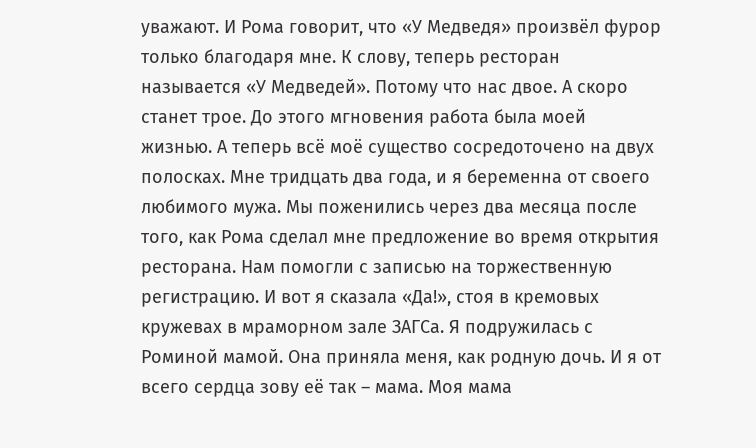уважают. И Рома говорит, что «У Медведя» произвёл фурор только благодаря мне. К слову, теперь ресторан называется «У Медведей». Потому что нас двое. А скоро станет трое. До этого мгновения работа была моей жизнью. А теперь всё моё существо сосредоточено на двух полосках. Мне тридцать два года, и я беременна от своего любимого мужа. Мы поженились через два месяца после того, как Рома сделал мне предложение во время открытия ресторана. Нам помогли с записью на торжественную регистрацию. И вот я сказала «Да!», стоя в кремовых кружевах в мраморном зале ЗАГСа. Я подружилась с Роминой мамой. Она приняла меня, как родную дочь. И я от всего сердца зову её так – мама. Моя мама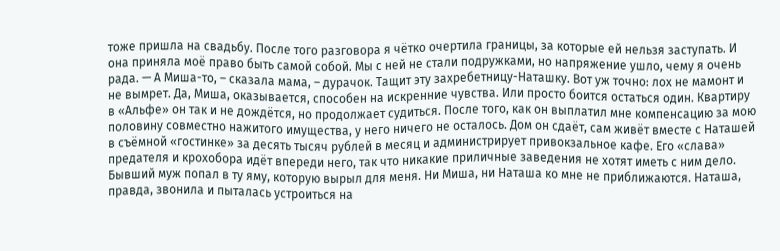тоже пришла на свадьбу. После того разговора я чётко очертила границы, за которые ей нельзя заступать. И она приняла моё право быть самой собой. Мы с ней не стали подружками, но напряжение ушло, чему я очень рада. — А Миша-то, – сказала мама, – дурачок. Тащит эту захребетницу-Наташку. Вот уж точно: лох не мамонт и не вымрет. Да, Миша, оказывается, способен на искренние чувства. Или просто боится остаться один. Квартиру в «Альфе» он так и не дождётся, но продолжает судиться. После того, как он выплатил мне компенсацию за мою половину совместно нажитого имущества, у него ничего не осталось. Дом он сдаёт, сам живёт вместе с Наташей в съёмной «гостинке» за десять тысяч рублей в месяц и администрирует привокзальное кафе. Его «слава» предателя и крохобора идёт впереди него, так что никакие приличные заведения не хотят иметь с ним дело. Бывший муж попал в ту яму, которую вырыл для меня. Ни Миша, ни Наташа ко мне не приближаются. Наташа, правда, звонила и пыталась устроиться на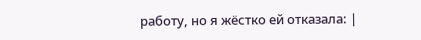работу, но я жёстко ей отказала: |